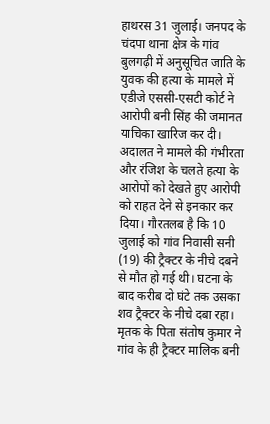हाथरस 31 जुलाई। जनपद के चंदपा थाना क्षेत्र के गांव बुलगढ़ी में अनुसूचित जाति के युवक की हत्या के मामले में एडीजे एससी-एसटी कोर्ट ने आरोपी बनी सिंह की जमानत याचिका खारिज कर दी। अदालत ने मामले की गंभीरता और रंजिश के चलते हत्या के आरोपों को देखते हुए आरोपी को राहत देने से इनकार कर दिया। गौरतलब है कि 10 जुलाई को गांव निवासी सनी (19) की ट्रैक्टर के नीचे दबने से मौत हो गई थी। घटना के बाद करीब दो घंटे तक उसका शव ट्रैक्टर के नीचे दबा रहा। मृतक के पिता संतोष कुमार ने गांव के ही ट्रैक्टर मालिक बनी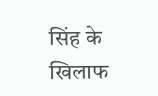सिंह के खिलाफ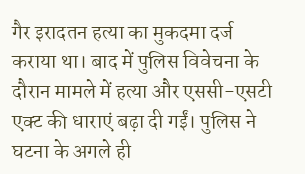गैर इरादतन हत्या का मुकदमा दर्ज कराया था। बाद में पुलिस विवेचना के दौरान मामले में हत्या और एससी-एसटी एक्ट की धाराएं बढ़ा दी गईं। पुलिस ने घटना के अगले ही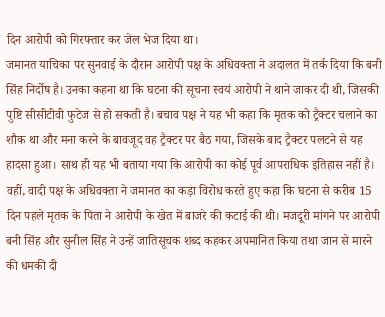दिन आरोपी को गिरफ्तार कर जेल भेज दिया था।
जमानत याचिका पर सुनवाई के दौरान आरोपी पक्ष के अधिवक्ता ने अदालत में तर्क दिया कि बनी सिंह निर्दोष है। उनका कहना था कि घटना की सूचना स्वयं आरोपी ने थाने जाकर दी थी, जिसकी पुष्टि सीसीटीवी फुटेज से हो सकती है। बचाव पक्ष ने यह भी कहा कि मृतक को ट्रैक्टर चलाने का शौक था और मना करने के बावजूद वह ट्रैक्टर पर बैठ गया, जिसके बाद ट्रैक्टर पलटने से यह हादसा हुआ। साथ ही यह भी बताया गया कि आरोपी का कोई पूर्व आपराधिक इतिहास नहीं है। वहीं, वादी पक्ष के अधिवक्ता ने जमानत का कड़ा विरोध करते हुए कहा कि घटना से करीब 15 दिन पहले मृतक के पिता ने आरोपी के खेत में बाजरे की कटाई की थी। मजदूरी मांगने पर आरोपी बनी सिंह और सुनील सिंह ने उन्हें जातिसूचक शब्द कहकर अपमानित किया तथा जान से मारने की धमकी दी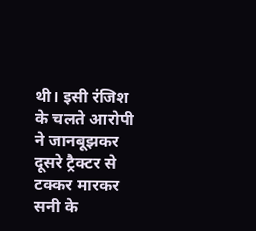थी। इसी रंजिश के चलते आरोपी ने जानबूझकर दूसरे ट्रैक्टर से टक्कर मारकर सनी के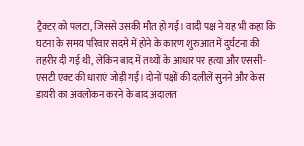ट्रैक्टर को पलटा, जिससे उसकी मौत हो गई। वादी पक्ष ने यह भी कहा कि घटना के समय परिवार सदमे में होने के कारण शुरुआत में दुर्घटना की तहरीर दी गई थी, लेकिन बाद में तथ्यों के आधार पर हत्या और एससी-एसटी एक्ट की धाराएं जोड़ी गईं। दोनों पक्षों की दलीलें सुनने और केस डायरी का अवलोकन करने के बाद अदालत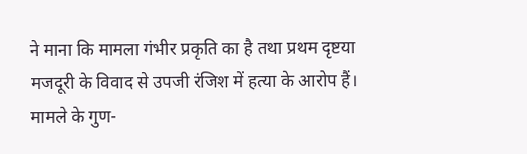ने माना कि मामला गंभीर प्रकृति का है तथा प्रथम दृष्टया मजदूरी के विवाद से उपजी रंजिश में हत्या के आरोप हैं। मामले के गुण-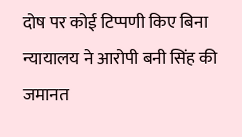दोष पर कोई टिप्पणी किए बिना न्यायालय ने आरोपी बनी सिंह की जमानत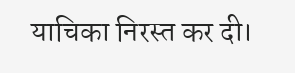याचिका निरस्त कर दी।